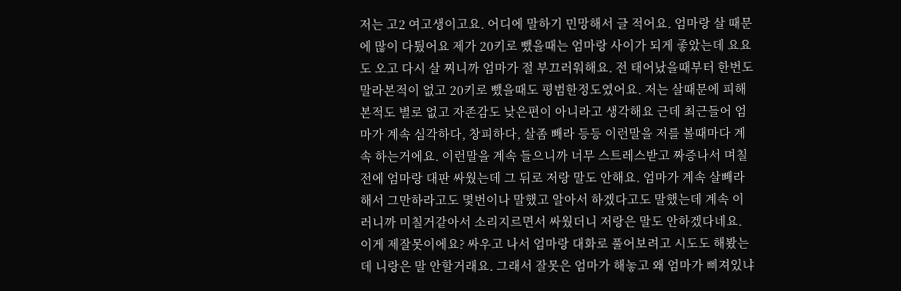저는 고2 여고생이고요. 어디에 말하기 민망해서 글 적어요. 엄마랑 살 때문에 많이 다퉜어요 제가 20키로 뺐을때는 엄마랑 사이가 되게 좋았는데 요요도 오고 다시 살 찌니까 엄마가 절 부끄러워해요. 전 태어났을때부터 한번도 말라본적이 없고 20키로 뺐을때도 평범한정도였어요. 저는 살때문에 피해본적도 별로 없고 자존감도 낮은편이 아니라고 생각해요 근데 최근들어 엄마가 계속 심각하다, 창피하다, 살좀 빼라 등등 이런말을 저를 볼때마다 계속 하는거에요. 이런말을 계속 들으니까 너무 스트레스받고 짜증나서 며칠전에 엄마랑 대판 싸웠는데 그 뒤로 저랑 말도 안해요. 엄마가 계속 살빼라해서 그만하라고도 몇번이나 말했고 알아서 하겠다고도 말했는데 계속 이러니까 미칠거같아서 소리지르면서 싸웠더니 저랑은 말도 안하겠다네요. 이게 제잘못이에요? 싸우고 나서 엄마랑 대화로 풀어보려고 시도도 해봤는데 니랑은 말 안할거래요. 그래서 잘못은 엄마가 해놓고 왜 엄마가 삐져있냐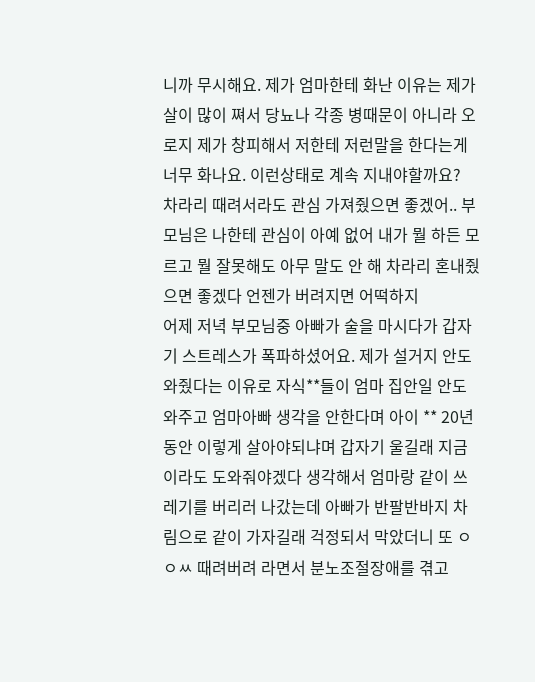니까 무시해요. 제가 엄마한테 화난 이유는 제가 살이 많이 쪄서 당뇨나 각종 병때문이 아니라 오로지 제가 창피해서 저한테 저런말을 한다는게 너무 화나요. 이런상태로 계속 지내야할까요?
차라리 때려서라도 관심 가져줬으면 좋겠어.. 부모님은 나한테 관심이 아예 없어 내가 뭘 하든 모르고 뭘 잘못해도 아무 말도 안 해 차라리 혼내줬으면 좋겠다 언젠가 버려지면 어떡하지
어제 저녁 부모님중 아빠가 술을 마시다가 갑자기 스트레스가 폭파하셨어요. 제가 설거지 안도와줬다는 이유로 자식**들이 엄마 집안일 안도와주고 엄마아빠 생각을 안한다며 아이 ** 20년동안 이렇게 살아야되냐며 갑자기 울길래 지금이라도 도와줘야겠다 생각해서 엄마랑 같이 쓰레기를 버리러 나갔는데 아빠가 반팔반바지 차림으로 같이 가자길래 걱정되서 막았더니 또 ㅇㅇㅆ 때려버려 라면서 분노조절장애를 겪고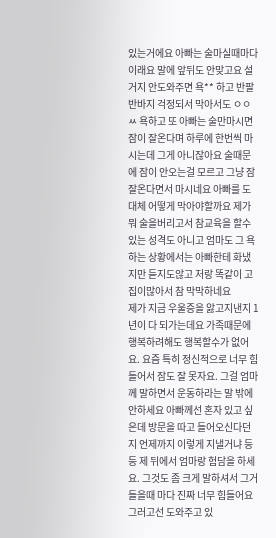있는거에요 아빠는 술마실때마다 이래요 말에 앞뒤도 안맞고요 설거지 안도와주면 욕** 하고 반팔반바지 걱정되서 막아서도 ㅇㅇㅆ 욕하고 또 아빠는 술만마시면 잠이 잘온다며 하루에 한번씩 마시는데 그게 아니잖아요 술때문에 잠이 안오는걸 모르고 그냥 잠잘온다면서 마시네요 아빠를 도대체 어떻게 막아야할까요 제가 뭐 술을버리고서 참교육을 할수있는 성격도 아니고 엄마도 그 욕하는 상황에서는 아빠한테 화냈지만 듣지도않고 저랑 똑같이 고집이많아서 참 막막하네요
제가 지금 우울증을 앓고지낸지 1년이 다 되가는데요 가족때문에 행복하려해도 행복할수가 없어요. 요즘 특히 정신적으로 너무 힘들어서 잠도 잘 못자요. 그걸 엄마께 말하면서 운동하라는 말 밖에 안하세요 아빠께선 혼자 있고 싶은데 방문을 따고 들어오신다던지 언제까지 이렇게 지낼거냐 등등 제 뒤에서 엄마랑 험담을 하세요. 그것도 좀 크게 말하셔서 그거 들을때 마다 진짜 너무 힘들어요 그러고선 도와주고 있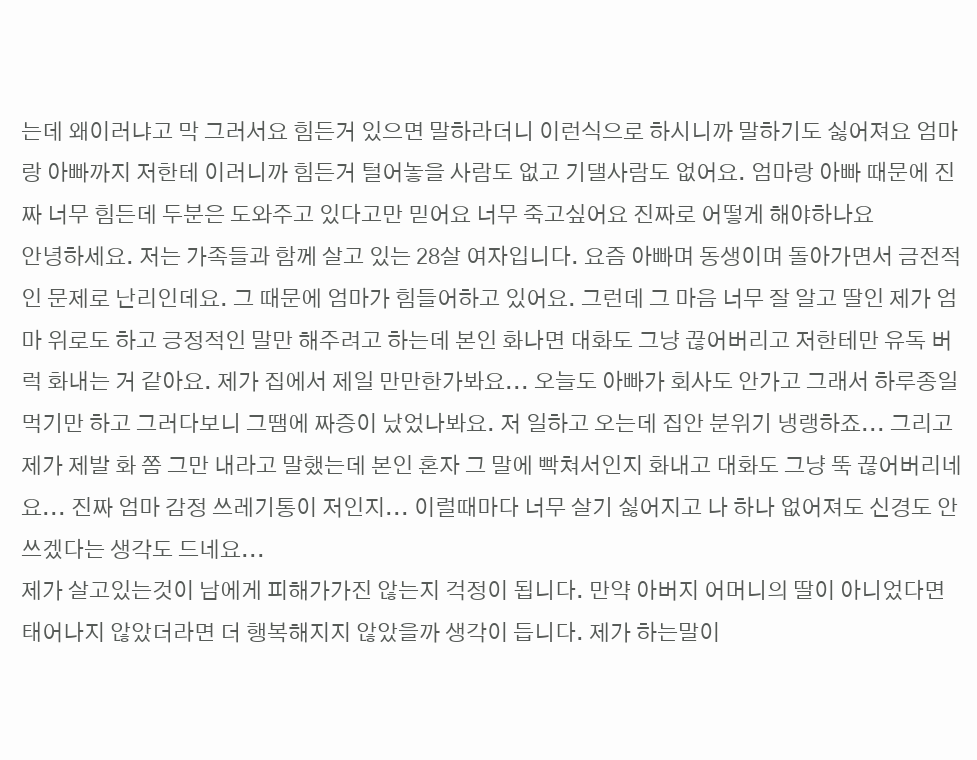는데 왜이러냐고 막 그러서요 힘든거 있으면 말하라더니 이런식으로 하시니까 말하기도 싫어져요 엄마랑 아빠까지 저한테 이러니까 힘든거 털어놓을 사람도 없고 기댈사람도 없어요. 엄마랑 아빠 때문에 진짜 너무 힘든데 두분은 도와주고 있다고만 믿어요 너무 죽고싶어요 진짜로 어떻게 해야하나요
안녕하세요. 저는 가족들과 함께 살고 있는 28살 여자입니다. 요즘 아빠며 동생이며 돌아가면서 금전적인 문제로 난리인데요. 그 때문에 엄마가 힘들어하고 있어요. 그런데 그 마음 너무 잘 알고 딸인 제가 엄마 위로도 하고 긍정적인 말만 해주려고 하는데 본인 화나면 대화도 그냥 끊어버리고 저한테만 유독 버럭 화내는 거 같아요. 제가 집에서 제일 만만한가봐요... 오늘도 아빠가 회사도 안가고 그래서 하루종일 먹기만 하고 그러다보니 그땜에 짜증이 났었나봐요. 저 일하고 오는데 집안 분위기 냉랭하죠... 그리고 제가 제발 화 쫌 그만 내라고 말했는데 본인 혼자 그 말에 빡쳐서인지 화내고 대화도 그냥 뚝 끊어버리네요... 진짜 엄마 감정 쓰레기통이 저인지... 이럴때마다 너무 살기 싫어지고 나 하나 없어져도 신경도 안쓰겠다는 생각도 드네요...
제가 살고있는것이 남에게 피해가가진 않는지 걱정이 됩니다. 만약 아버지 어머니의 딸이 아니었다면 태어나지 않았더라면 더 행복해지지 않았을까 생각이 듭니다. 제가 하는말이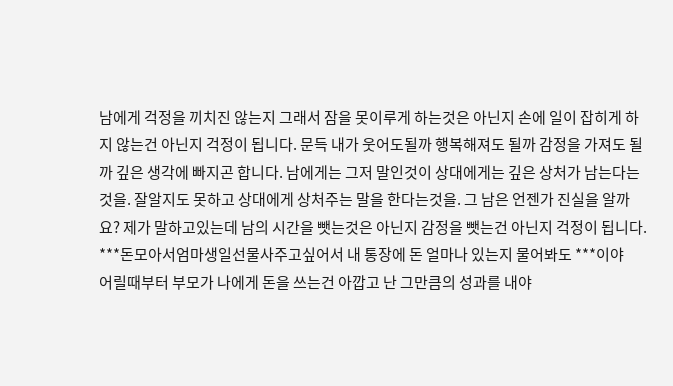남에게 걱정을 끼치진 않는지 그래서 잠을 못이루게 하는것은 아닌지 손에 일이 잡히게 하지 않는건 아닌지 걱정이 됩니다. 문득 내가 웃어도될까 행복해져도 될까 감정을 가져도 될까 깊은 생각에 빠지곤 합니다. 남에게는 그저 말인것이 상대에게는 깊은 상처가 남는다는것을. 잘알지도 못하고 상대에게 상처주는 말을 한다는것을. 그 남은 언젠가 진실을 알까요? 제가 말하고있는데 남의 시간을 뺏는것은 아닌지 감정을 뺏는건 아닌지 걱정이 됩니다.
***돈모아서엄마생일선물사주고싶어서 내 통장에 돈 얼마나 있는지 물어봐도 ***이야
어릴때부터 부모가 나에게 돈을 쓰는건 아깝고 난 그만큼의 성과를 내야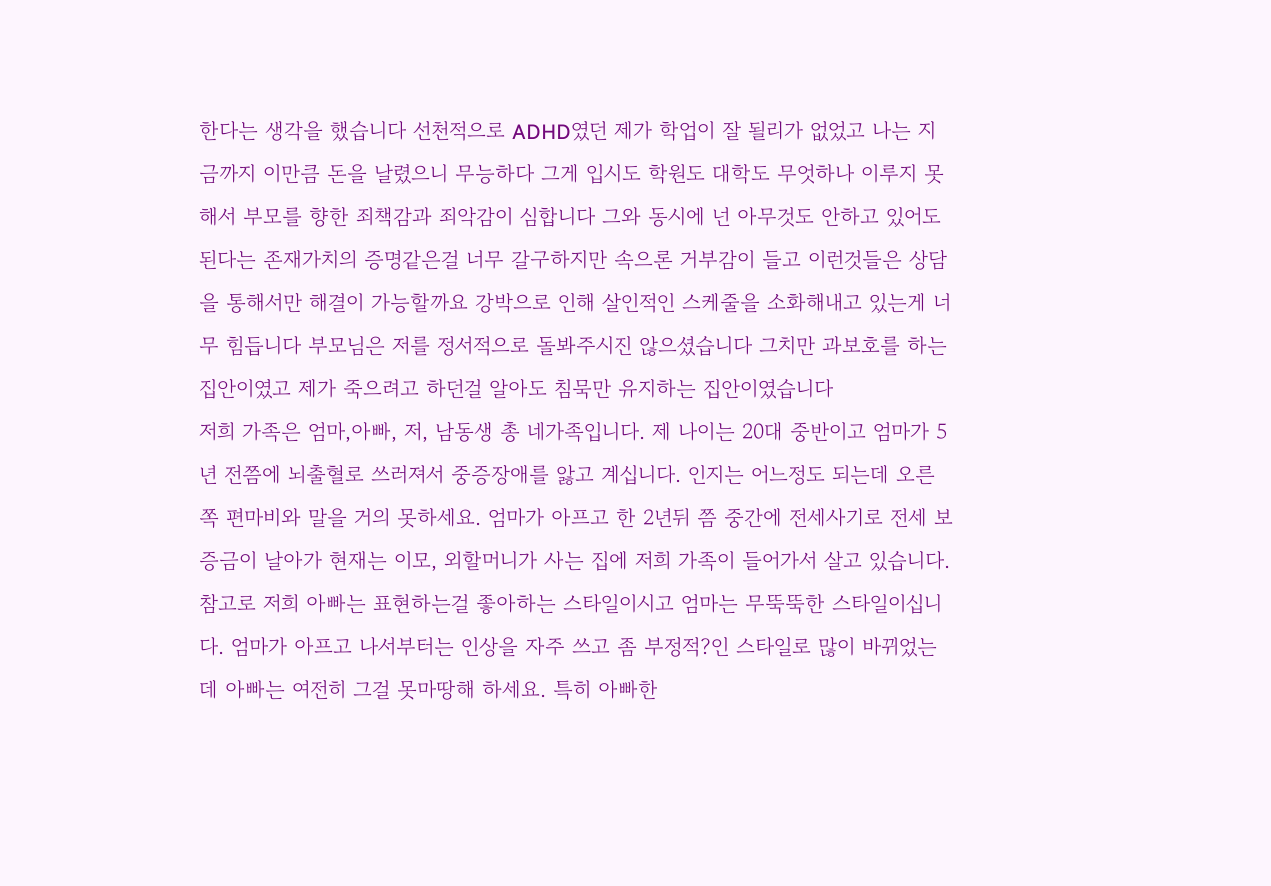한다는 생각을 했습니다 선천적으로 ADHD였던 제가 학업이 잘 될리가 없었고 나는 지금까지 이만큼 돈을 날렸으니 무능하다 그게 입시도 학원도 대학도 무엇하나 이루지 못해서 부모를 향한 죄책감과 죄악감이 심합니다 그와 동시에 넌 아무것도 안하고 있어도 된다는 존재가치의 증명같은걸 너무 갈구하지만 속으론 거부감이 들고 이런것들은 상담을 통해서만 해결이 가능할까요 강박으로 인해 살인적인 스케줄을 소화해내고 있는게 너무 힘듭니다 부모님은 저를 정서적으로 돌봐주시진 않으셨습니다 그치만 과보호를 하는 집안이였고 제가 죽으려고 하던걸 알아도 침묵만 유지하는 집안이였습니다
저희 가족은 엄마,아빠, 저, 남동생 총 네가족입니다. 제 나이는 20대 중반이고 엄마가 5년 전쯤에 뇌출혈로 쓰러져서 중증장애를 앓고 계십니다. 인지는 어느정도 되는데 오른쪽 편마비와 말을 거의 못하세요. 엄마가 아프고 한 2년뒤 쯤 중간에 전세사기로 전세 보증금이 날아가 현재는 이모, 외할머니가 사는 집에 저희 가족이 들어가서 살고 있습니다. 참고로 저희 아빠는 표현하는걸 좋아하는 스타일이시고 엄마는 무뚝뚝한 스타일이십니다. 엄마가 아프고 나서부터는 인상을 자주 쓰고 좀 부정적?인 스타일로 많이 바뀌었는데 아빠는 여전히 그걸 못마땅해 하세요. 특히 아빠한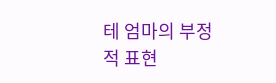테 엄마의 부정적 표현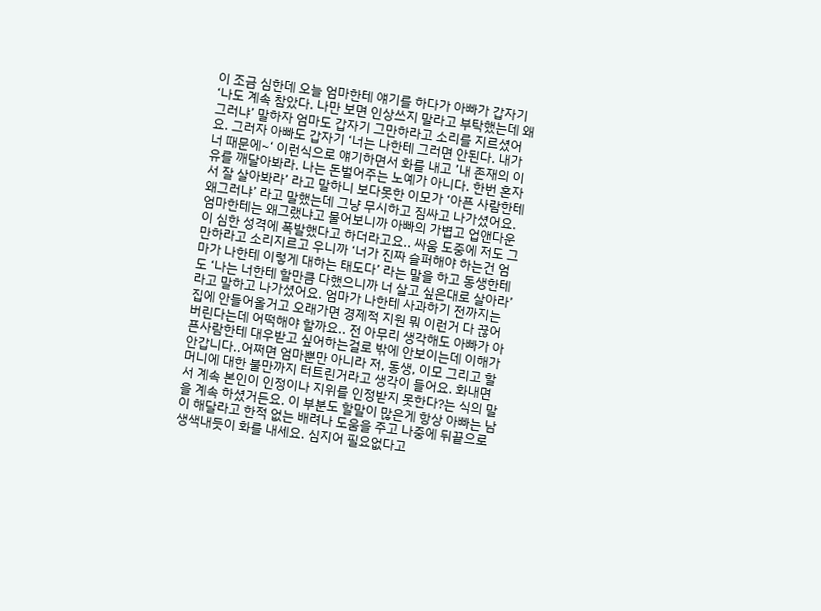이 조금 심한데 오늘 엄마한테 얘기를 하다가 아빠가 갑자기 ‘나도 계속 참았다. 나만 보면 인상쓰지 말라고 부탁했는데 왜그러냐’ 말하자 엄마도 갑자기 그만하라고 소리를 지르셨어요. 그러자 아빠도 갑자기 ‘너는 나한테 그러면 안된다. 내가 너 때문에~‘ 이런식으로 얘기하면서 화를 내고 ’내 존재의 이유를 깨달아봐라. 나는 돈벌어주는 노예가 아니다. 한번 혼자서 잘 살아봐라’ 라고 말하니 보다못한 이모가 ‘아픈 사람한테 왜그러냐’ 라고 말했는데 그냥 무시하고 짐싸고 나가셨어요. 엄마한테는 왜그랬냐고 물어보니까 아빠의 가볍고 업앤다운이 심한 성격에 폭발했다고 하더라고요.. 싸움 도중에 저도 그만하라고 소리지르고 우니까 ‘너가 진짜 슬퍼해야 하는건 엄마가 나한테 이렇게 대하는 태도다’ 라는 말을 하고 동생한테도 ‘나는 너한테 할만큼 다했으니까 너 살고 싶은대로 살아라’라고 말하고 나가셨어요. 엄마가 나한테 사과하기 전까지는 집에 안들어올거고 오래가면 경제적 지원 뭐 이런거 다 끊어버린다는데 어떡해야 할까요.. 전 아무리 생각해도 아빠가 아픈사람한테 대우받고 싶어하는걸로 밖에 안보이는데 이해가 안갑니다..어쩌면 엄마뿐만 아니라 저, 동생, 이모 그리고 할머니에 대한 불만까지 터트린거라고 생각이 들어요. 화내면서 계속 본인이 인정이나 지위를 인정받지 못한다?는 식의 말을 계속 하셨거든요. 이 부분도 할말이 많은게 항상 아빠는 남이 해달라고 한적 없는 배려나 도움을 주고 나중에 뒤끝으로 생색내듯이 화를 내세요. 심지어 필요없다고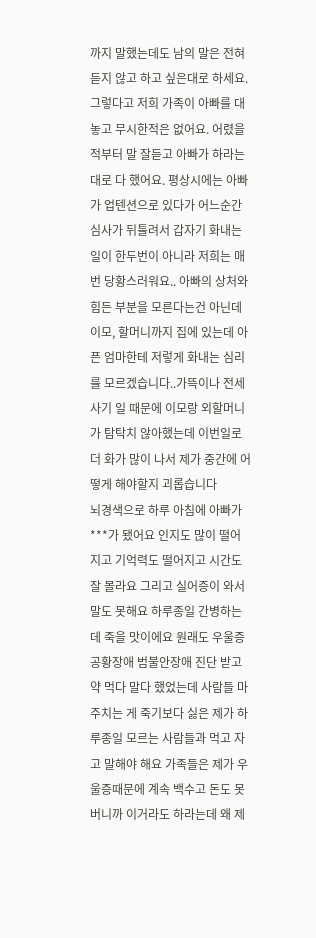까지 말했는데도 남의 말은 전혀 듣지 않고 하고 싶은대로 하세요. 그렇다고 저희 가족이 아빠를 대놓고 무시한적은 없어요. 어렸을적부터 말 잘듣고 아빠가 하라는대로 다 했어요. 평상시에는 아빠가 업텐션으로 있다가 어느순간 심사가 뒤틀려서 갑자기 화내는 일이 한두번이 아니라 저희는 매번 당황스러워요.. 아빠의 상처와 힘든 부분을 모른다는건 아닌데 이모, 할머니까지 집에 있는데 아픈 엄마한테 저렇게 화내는 심리를 모르겠습니다..가뜩이나 전세사기 일 때문에 이모랑 외할머니가 탐탁치 않아했는데 이번일로 더 화가 많이 나서 제가 중간에 어떻게 해야할지 괴롭습니다
뇌경색으로 하루 아침에 아빠가 ***가 됐어요 인지도 많이 떨어지고 기억력도 떨어지고 시간도 잘 몰라요 그리고 실어증이 와서 말도 못해요 하루종일 간병하는데 죽을 맛이에요 원래도 우울증 공황장애 범불안장애 진단 받고 약 먹다 말다 했었는데 사람들 마주치는 게 죽기보다 싫은 제가 하루종일 모르는 사람들과 먹고 자고 말해야 해요 가족들은 제가 우울증때문에 계속 백수고 돈도 못 버니까 이거라도 하라는데 왜 제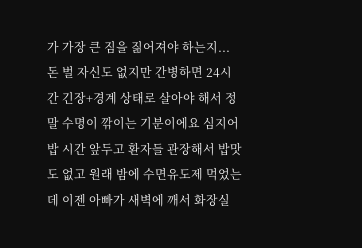가 가장 큰 짐을 짊어져야 하는지... 돈 벌 자신도 없지만 간병하면 24시간 긴장+경계 상태로 살아야 해서 정말 수명이 깎이는 기분이에요 심지어 밥 시간 앞두고 환자들 관장해서 밥맛도 없고 원래 밤에 수면유도제 먹었는데 이젠 아빠가 새벽에 깨서 화장실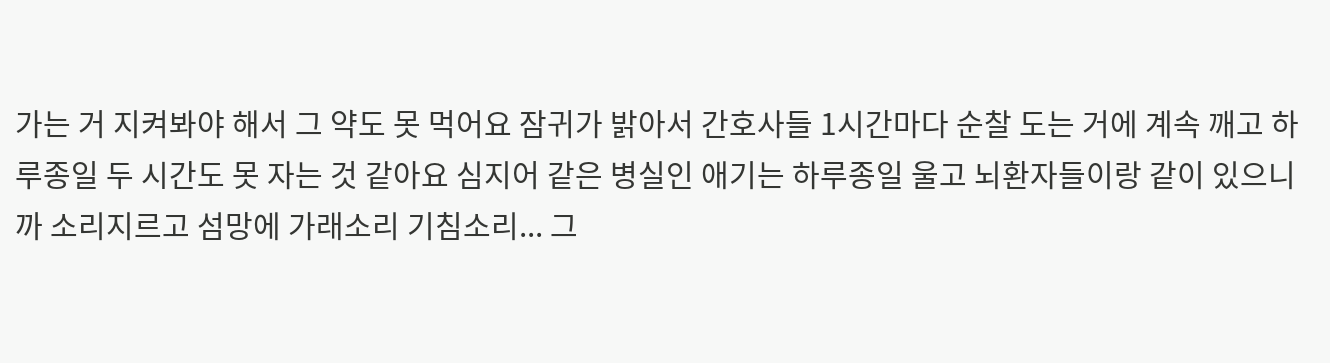가는 거 지켜봐야 해서 그 약도 못 먹어요 잠귀가 밝아서 간호사들 1시간마다 순찰 도는 거에 계속 깨고 하루종일 두 시간도 못 자는 것 같아요 심지어 같은 병실인 애기는 하루종일 울고 뇌환자들이랑 같이 있으니까 소리지르고 섬망에 가래소리 기침소리... 그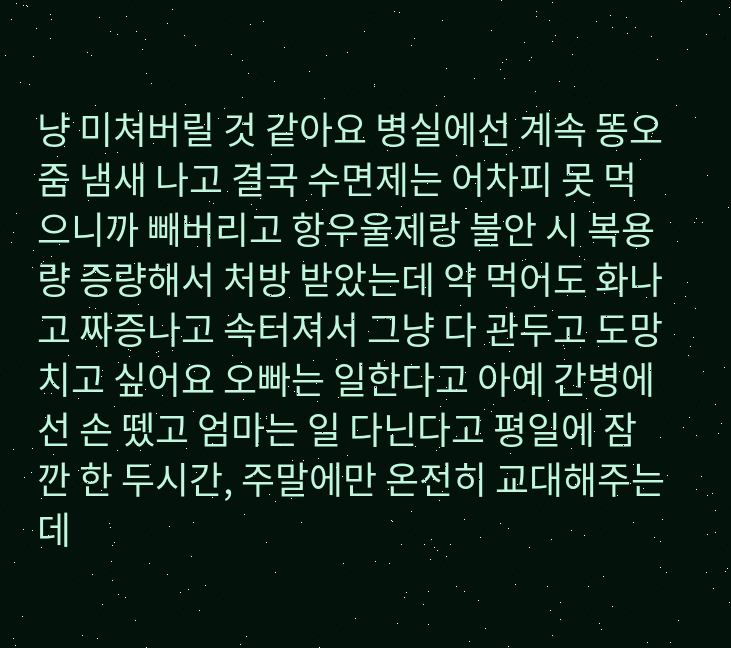냥 미쳐버릴 것 같아요 병실에선 계속 똥오줌 냄새 나고 결국 수면제는 어차피 못 먹으니까 빼버리고 항우울제랑 불안 시 복용량 증량해서 처방 받았는데 약 먹어도 화나고 짜증나고 속터져서 그냥 다 관두고 도망치고 싶어요 오빠는 일한다고 아예 간병에선 손 뗐고 엄마는 일 다닌다고 평일에 잠깐 한 두시간, 주말에만 온전히 교대해주는데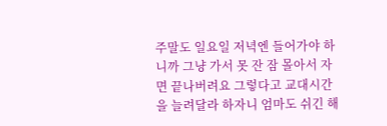주말도 일요일 저녁엔 들어가야 하니까 그냥 가서 못 잔 잠 몰아서 자면 끝나버려요 그렇다고 교대시간을 늘려달라 하자니 엄마도 쉬긴 해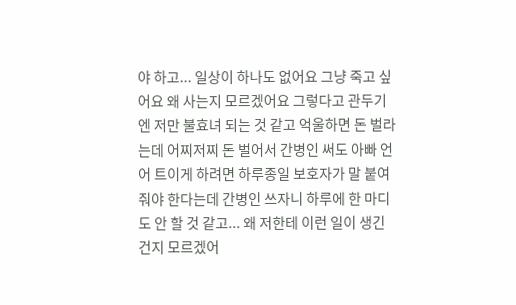야 하고... 일상이 하나도 없어요 그냥 죽고 싶어요 왜 사는지 모르겠어요 그렇다고 관두기엔 저만 불효녀 되는 것 같고 억울하면 돈 벌라는데 어찌저찌 돈 벌어서 간병인 써도 아빠 언어 트이게 하려면 하루종일 보호자가 말 붙여줘야 한다는데 간병인 쓰자니 하루에 한 마디도 안 할 것 같고... 왜 저한테 이런 일이 생긴 건지 모르겠어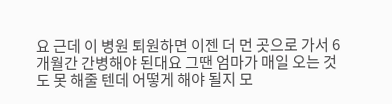요 근데 이 병원 퇴원하면 이젠 더 먼 곳으로 가서 6개월간 간병해야 된대요 그땐 엄마가 매일 오는 것도 못 해줄 텐데 어떻게 해야 될지 모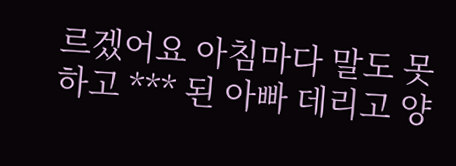르겠어요 아침마다 말도 못하고 *** 된 아빠 데리고 양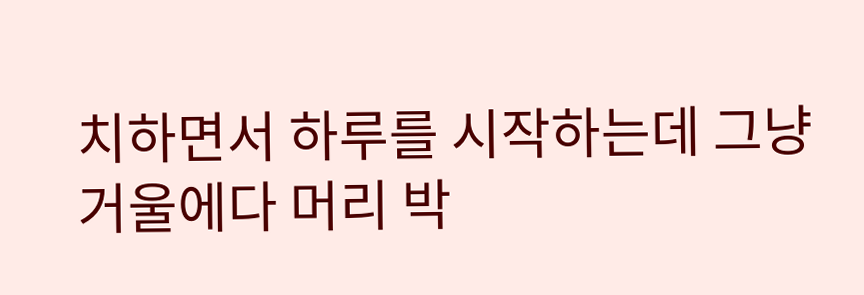치하면서 하루를 시작하는데 그냥 거울에다 머리 박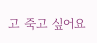고 죽고 싶어요